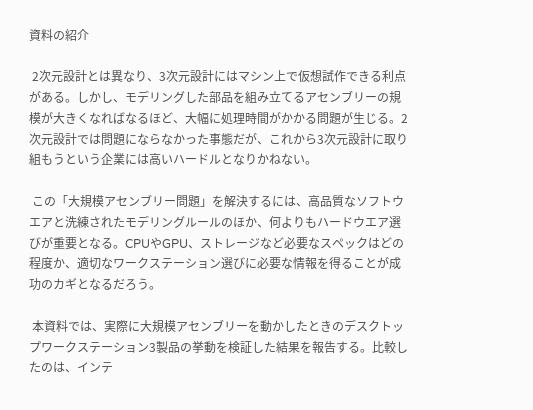資料の紹介

 2次元設計とは異なり、3次元設計にはマシン上で仮想試作できる利点がある。しかし、モデリングした部品を組み立てるアセンブリーの規模が大きくなればなるほど、大幅に処理時間がかかる問題が生じる。2次元設計では問題にならなかった事態だが、これから3次元設計に取り組もうという企業には高いハードルとなりかねない。

 この「大規模アセンブリー問題」を解決するには、高品質なソフトウエアと洗練されたモデリングルールのほか、何よりもハードウエア選びが重要となる。CPUやGPU、ストレージなど必要なスペックはどの程度か、適切なワークステーション選びに必要な情報を得ることが成功のカギとなるだろう。

 本資料では、実際に大規模アセンブリーを動かしたときのデスクトップワークステーション3製品の挙動を検証した結果を報告する。比較したのは、インテ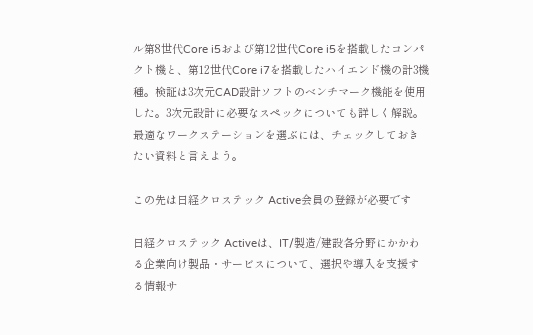ル第8世代Core i5および第12世代Core i5を搭載したコンパクト機と、第12世代Core i7を搭載したハイエンド機の計3機種。検証は3次元CAD設計ソフトのベンチマーク機能を使用した。3次元設計に必要なスペックについても詳しく解説。最適なワークステーションを選ぶには、チェックしておきたい資料と言えよう。

この先は日経クロステック Active会員の登録が必要です

日経クロステック Activeは、IT/製造/建設各分野にかかわる企業向け製品・サービスについて、選択や導入を支援する情報サ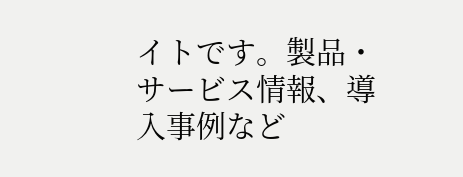イトです。製品・サービス情報、導入事例など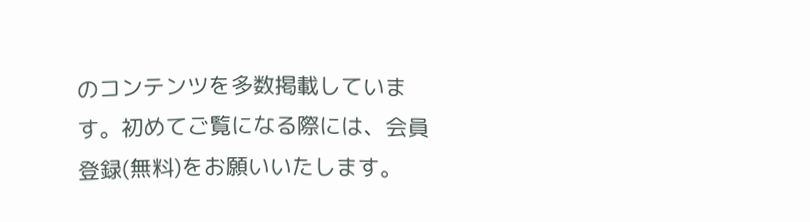のコンテンツを多数掲載しています。初めてご覧になる際には、会員登録(無料)をお願いいたします。